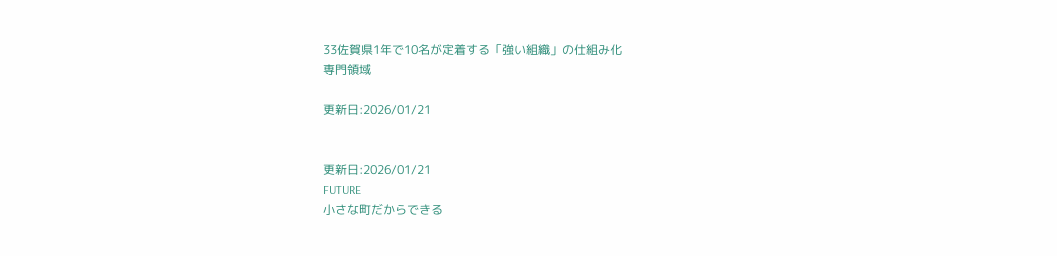33佐賀県1年で10名が定着する「強い組織」の仕組み化
専門領域

更新日:2026/01/21


更新日:2026/01/21
FUTURE
小さな町だからできる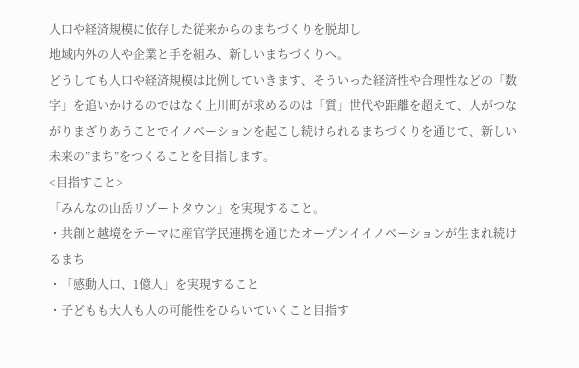人口や経済規模に依存した従来からのまちづくりを脱却し
地域内外の人や企業と手を組み、新しいまちづくりへ。
どうしても人口や経済規模は比例していきます、そういった経済性や合理性などの「数字」を追いかけるのではなく上川町が求めるのは「質」世代や距離を超えて、人がつながりまざりあうことでイノベーションを起こし続けられるまちづくりを通じて、新しい未来の”まち”をつくることを目指します。
<目指すこと>
「みんなの山岳リゾートタウン」を実現すること。
・共創と越境をテーマに産官学民連携を通じたオープンイイノベーションが生まれ続けるまち
・「感動人口、1億人」を実現すること
・子どもも大人も人の可能性をひらいていくこと目指す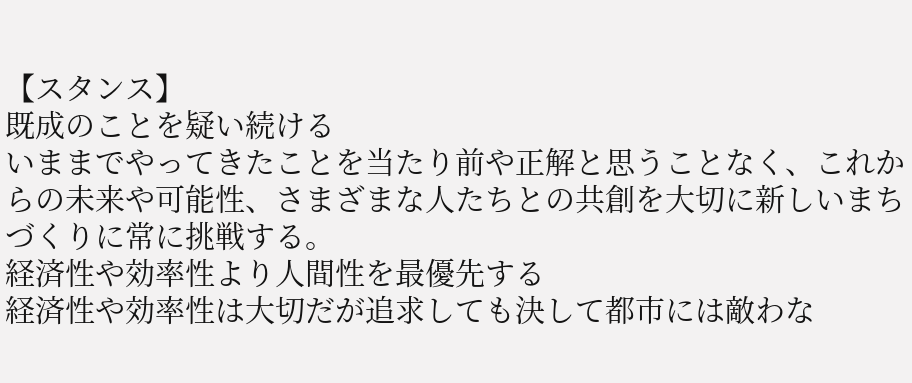【スタンス】
既成のことを疑い続ける
いままでやってきたことを当たり前や正解と思うことなく、これからの未来や可能性、さまざまな人たちとの共創を大切に新しいまちづくりに常に挑戦する。
経済性や効率性より人間性を最優先する
経済性や効率性は大切だが追求しても決して都市には敵わな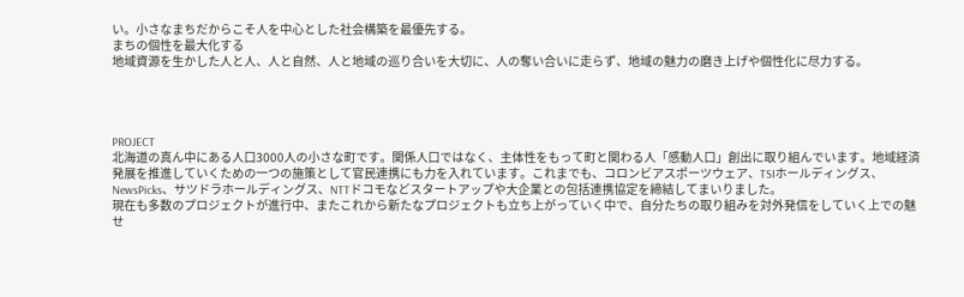い。小さなまちだからこそ人を中心とした社会構築を最優先する。
まちの個性を最大化する
地域資源を生かした人と人、人と自然、人と地域の巡り合いを大切に、人の奪い合いに走らず、地域の魅力の磨き上げや個性化に尽力する。




PROJECT
北海道の真ん中にある人口3000人の小さな町です。関係人口ではなく、主体性をもって町と関わる人「感動人口」創出に取り組んでいます。地域経済発展を推進していくための一つの施策として官民連携にも力を入れています。これまでも、コロンビアスポーツウェア、TSIホールディングス、NewsPicks、サツドラホールディングス、NTTドコモなどスタートアップや大企業との包括連携協定を締結してまいりました。
現在も多数のプロジェクトが進行中、またこれから新たなプロジェクトも立ち上がっていく中で、自分たちの取り組みを対外発信をしていく上での魅せ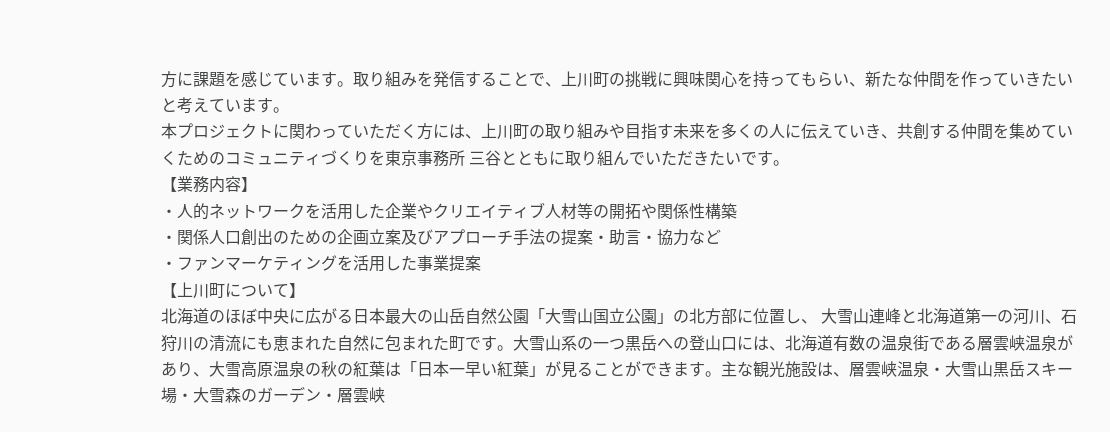方に課題を感じています。取り組みを発信することで、上川町の挑戦に興味関心を持ってもらい、新たな仲間を作っていきたいと考えています。
本プロジェクトに関わっていただく方には、上川町の取り組みや目指す未来を多くの人に伝えていき、共創する仲間を集めていくためのコミュニティづくりを東京事務所 三谷とともに取り組んでいただきたいです。
【業務内容】
・人的ネットワークを活用した企業やクリエイティブ人材等の開拓や関係性構築
・関係人口創出のための企画立案及びアプローチ手法の提案・助言・協力など
・ファンマーケティングを活用した事業提案
【上川町について】
北海道のほぼ中央に広がる日本最大の山岳自然公園「大雪山国立公園」の北方部に位置し、 大雪山連峰と北海道第一の河川、石狩川の清流にも恵まれた自然に包まれた町です。大雪山系の一つ黒岳への登山口には、北海道有数の温泉街である層雲峡温泉があり、大雪高原温泉の秋の紅葉は「日本一早い紅葉」が見ることができます。主な観光施設は、層雲峡温泉・大雪山黒岳スキー場・大雪森のガーデン・層雲峡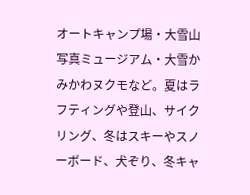オートキャンプ場・大雪山写真ミュージアム・大雪かみかわヌクモなど。夏はラフティングや登山、サイクリング、冬はスキーやスノーボード、犬ぞり、冬キャ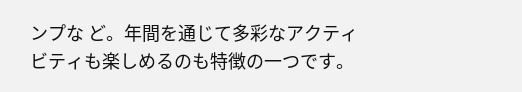ンプな ど。年間を通じて多彩なアクティビティも楽しめるのも特徴の一つです。